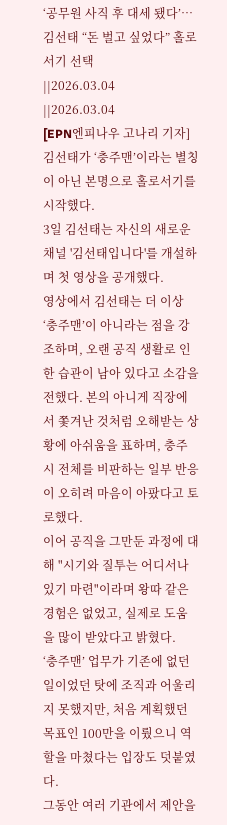‘공무원 사직 후 대세 됐다’…김선태 “돈 벌고 싶었다” 홀로서기 선택
||2026.03.04
||2026.03.04
[EPN엔피나우 고나리 기자] 김선태가 ‘충주맨’이라는 별칭이 아닌 본명으로 홀로서기를 시작했다.
3일 김선태는 자신의 새로운 채널 '김선태입니다'를 개설하며 첫 영상을 공개했다.
영상에서 김선태는 더 이상 ‘충주맨’이 아니라는 점을 강조하며, 오랜 공직 생활로 인한 습관이 남아 있다고 소감을 전했다. 본의 아니게 직장에서 쫓겨난 것처럼 오해받는 상황에 아쉬움을 표하며, 충주시 전체를 비판하는 일부 반응이 오히려 마음이 아팠다고 토로했다.
이어 공직을 그만둔 과정에 대해 "시기와 질투는 어디서나 있기 마련"이라며 왕따 같은 경험은 없었고, 실제로 도움을 많이 받았다고 밝혔다.
‘충주맨’ 업무가 기존에 없던 일이었던 탓에 조직과 어울리지 못했지만, 처음 계획했던 목표인 100만을 이뤘으니 역할을 마쳤다는 입장도 덧붙였다.
그동안 여러 기관에서 제안을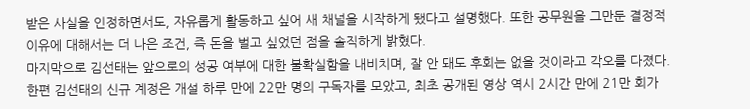받은 사실을 인정하면서도, 자유롭게 활동하고 싶어 새 채널을 시작하게 됐다고 설명했다. 또한 공무원을 그만둔 결정적 이유에 대해서는 더 나은 조건, 즉 돈을 벌고 싶었던 점을 솔직하게 밝혔다.
마지막으로 김선태는 앞으로의 성공 여부에 대한 불확실함을 내비치며, 잘 안 돼도 후회는 없을 것이라고 각오를 다졌다.
한편 김선태의 신규 계정은 개설 하루 만에 22만 명의 구독자를 모았고, 최초 공개된 영상 역시 2시간 만에 21만 회가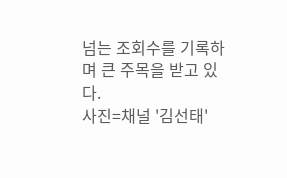넘는 조회수를 기록하며 큰 주목을 받고 있다.
사진=채널 '김선태'